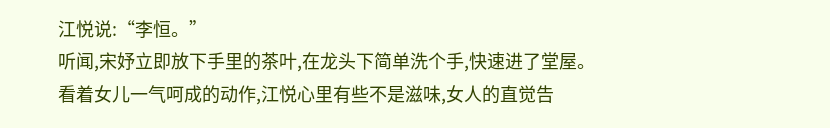江悦说:“李恒。”
听闻,宋妤立即放下手里的茶叶,在龙头下简单洗个手,快速进了堂屋。
看着女儿一气呵成的动作,江悦心里有些不是滋味,女人的直觉告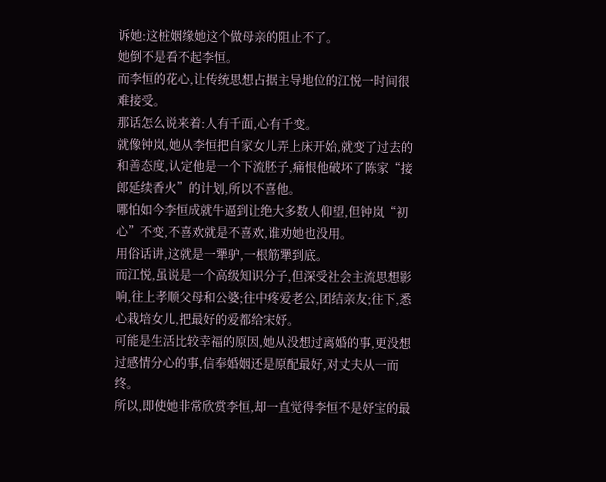诉她:这桩姻缘她这个做母亲的阻止不了。
她倒不是看不起李恒。
而李恒的花心,让传统思想占据主导地位的江悦一时间很难接受。
那话怎么说来着:人有千面,心有千变。
就像钟岚,她从李恒把自家女儿弄上床开始,就变了过去的和善态度,认定他是一个下流胚子,痛恨他破坏了陈家“接郎延续香火”的计划,所以不喜他。
哪怕如今李恒成就牛逼到让绝大多数人仰望,但钟岚“初心”不变,不喜欢就是不喜欢,谁劝她也没用。
用俗话讲,这就是一犟驴,一根筋犟到底。
而江悦,虽说是一个高级知识分子,但深受社会主流思想影响,往上孝顺父母和公婆;往中疼爱老公,团结亲友;往下,悉心栽培女儿,把最好的爱都给宋妤。
可能是生活比较幸福的原因,她从没想过离婚的事,更没想过感情分心的事,信奉婚姻还是原配最好,对丈夫从一而终。
所以,即使她非常欣赏李恒,却一直觉得李恒不是妤宝的最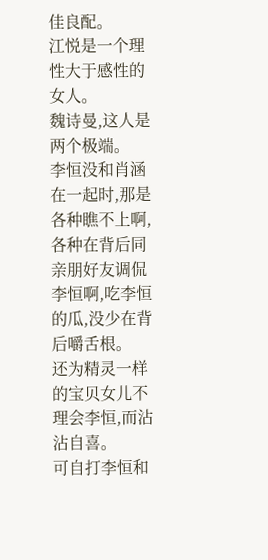佳良配。
江悦是一个理性大于感性的女人。
魏诗曼,这人是两个极端。
李恒没和肖涵在一起时,那是各种瞧不上啊,各种在背后同亲朋好友调侃李恒啊,吃李恒的瓜,没少在背后嚼舌根。
还为精灵一样的宝贝女儿不理会李恒,而沾沾自喜。
可自打李恒和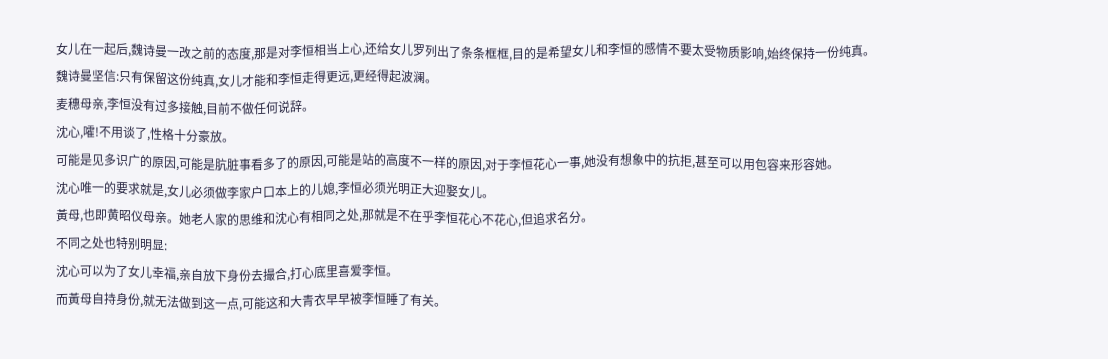女儿在一起后,魏诗曼一改之前的态度,那是对李恒相当上心,还给女儿罗列出了条条框框,目的是希望女儿和李恒的感情不要太受物质影响,始终保持一份纯真。
魏诗曼坚信:只有保留这份纯真,女儿才能和李恒走得更远,更经得起波澜。
麦穗母亲,李恒没有过多接触,目前不做任何说辞。
沈心,嚯!不用谈了,性格十分豪放。
可能是见多识广的原因,可能是肮脏事看多了的原因,可能是站的高度不一样的原因,对于李恒花心一事,她没有想象中的抗拒,甚至可以用包容来形容她。
沈心唯一的要求就是,女儿必须做李家户口本上的儿媳,李恒必须光明正大迎娶女儿。
黃母,也即黄昭仪母亲。她老人家的思维和沈心有相同之处,那就是不在乎李恒花心不花心,但追求名分。
不同之处也特别明显:
沈心可以为了女儿幸福,亲自放下身份去撮合,打心底里喜爱李恒。
而黃母自持身份,就无法做到这一点,可能这和大青衣早早被李恒睡了有关。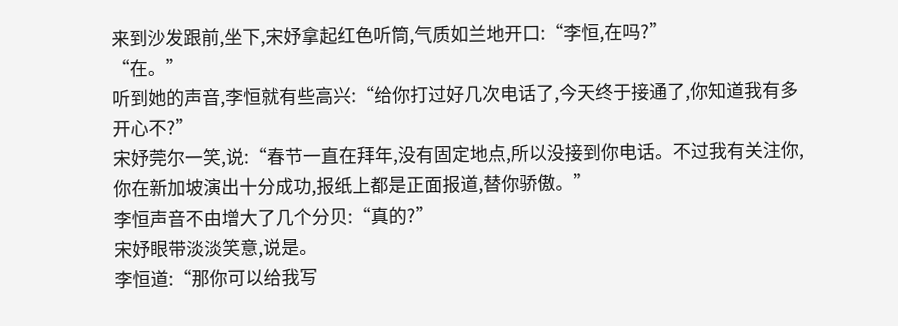来到沙发跟前,坐下,宋妤拿起红色听筒,气质如兰地开口:“李恒,在吗?”
“在。”
听到她的声音,李恒就有些高兴:“给你打过好几次电话了,今天终于接通了,你知道我有多开心不?”
宋妤莞尔一笑,说:“春节一直在拜年,没有固定地点,所以没接到你电话。不过我有关注你,你在新加坡演出十分成功,报纸上都是正面报道,替你骄傲。”
李恒声音不由增大了几个分贝:“真的?”
宋妤眼带淡淡笑意,说是。
李恒道:“那你可以给我写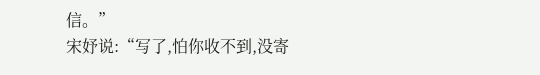信。”
宋妤说:“写了,怕你收不到,没寄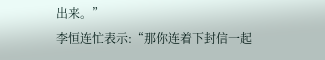出来。”
李恒连忙表示:“那你连着下封信一起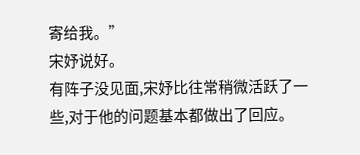寄给我。”
宋妤说好。
有阵子没见面,宋妤比往常稍微活跃了一些,对于他的问题基本都做出了回应。